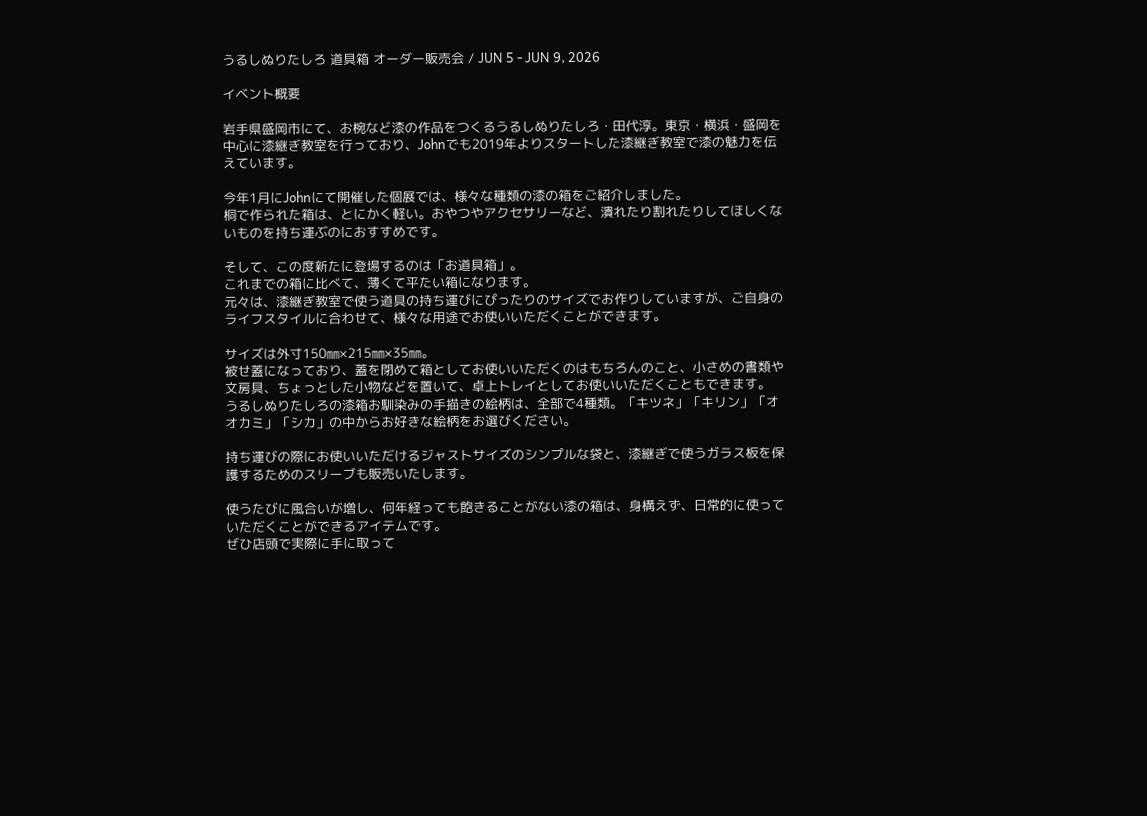うるしぬりたしろ 道具箱 オーダー販売会 / JUN 5 - JUN 9, 2026

イベント概要

岩手県盛岡市にて、お椀など漆の作品をつくるうるしぬりたしろ・田代淳。東京・横浜・盛岡を中心に漆継ぎ教室を行っており、Johnでも2019年よりスタートした漆継ぎ教室で漆の魅力を伝えています。

今年1月にJohnにて開催した個展では、様々な種類の漆の箱をご紹介しました。
桐で作られた箱は、とにかく軽い。おやつやアクセサリーなど、潰れたり割れたりしてほしくないものを持ち運ぶのにおすすめです。

そして、この度新たに登場するのは「お道具箱」。
これまでの箱に比べて、薄くて平たい箱になります。
元々は、漆継ぎ教室で使う道具の持ち運びにぴったりのサイズでお作りしていますが、ご自身のライフスタイルに合わせて、様々な用途でお使いいただくことができます。

サイズは外寸150㎜×215㎜×35㎜。
被せ蓋になっており、蓋を閉めて箱としてお使いいただくのはもちろんのこと、小さめの書類や文房具、ちょっとした小物などを置いて、卓上トレイとしてお使いいただくこともできます。
うるしぬりたしろの漆箱お馴染みの手描きの絵柄は、全部で4種類。「キツネ」「キリン」「オオカミ」「シカ」の中からお好きな絵柄をお選びください。

持ち運びの際にお使いいただけるジャストサイズのシンプルな袋と、漆継ぎで使うガラス板を保護するためのスリーブも販売いたします。

使うたびに風合いが増し、何年経っても飽きることがない漆の箱は、身構えず、日常的に使っていただくことができるアイテムです。
ぜひ店頭で実際に手に取って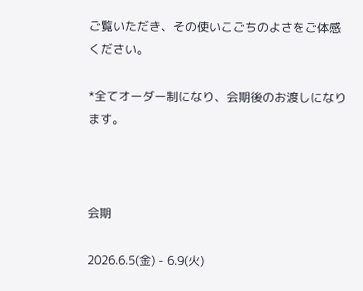ご覧いただき、その使いこごちのよさをご体感ください。

*全てオーダー制になり、会期後のお渡しになります。



会期

2026.6.5(金) - 6.9(火)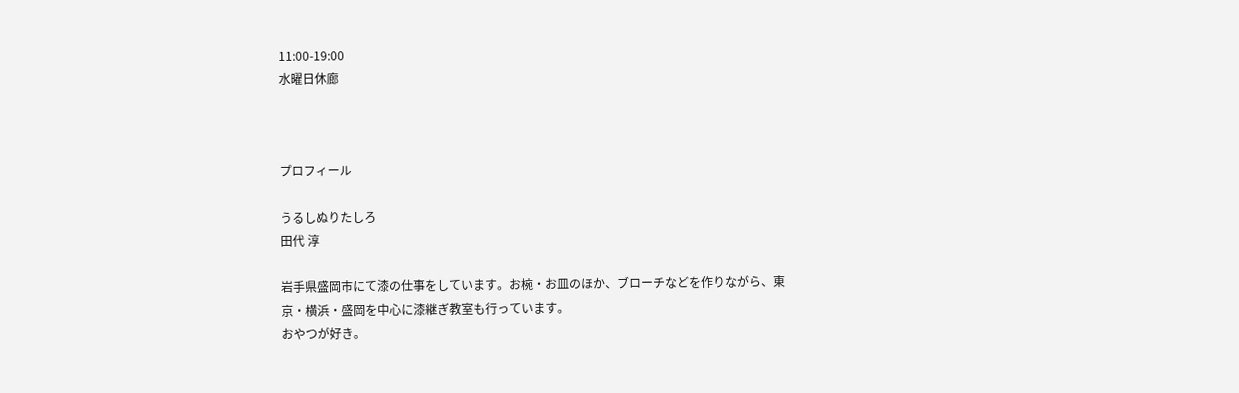11:00-19:00
水曜日休廊



プロフィール

うるしぬりたしろ
田代 淳

岩手県盛岡市にて漆の仕事をしています。お椀・お皿のほか、ブローチなどを作りながら、東京・横浜・盛岡を中心に漆継ぎ教室も行っています。
おやつが好き。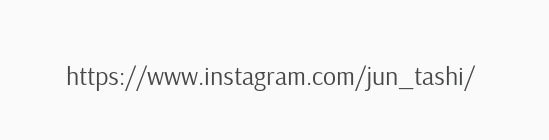https://www.instagram.com/jun_tashi/